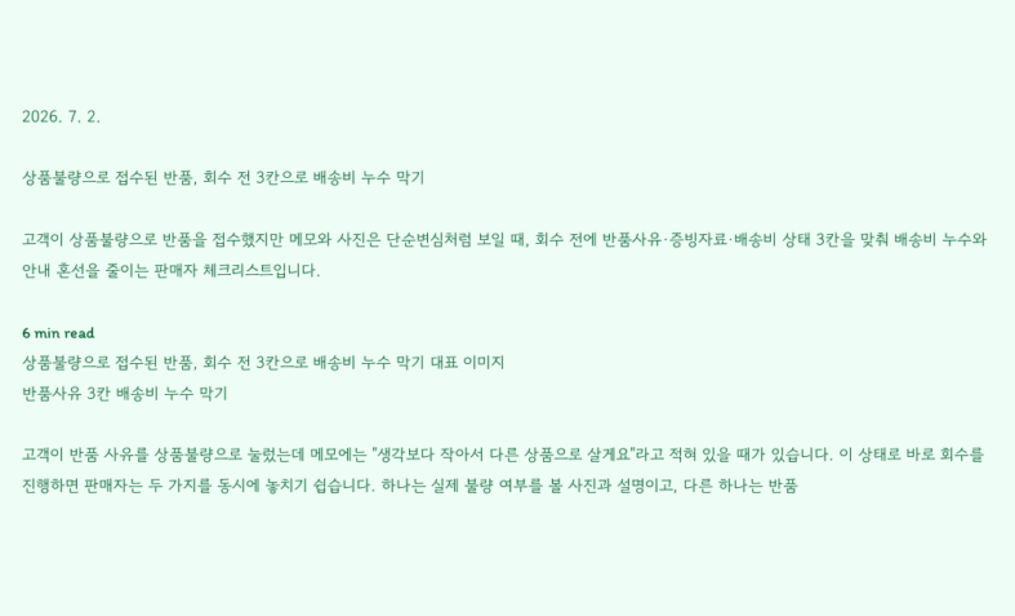2026. 7. 2.

상품불량으로 접수된 반품, 회수 전 3칸으로 배송비 누수 막기

고객이 상품불량으로 반품을 접수했지만 메모와 사진은 단순변심처럼 보일 때, 회수 전에 반품사유·증빙자료·배송비 상태 3칸을 맞춰 배송비 누수와 안내 혼선을 줄이는 판매자 체크리스트입니다.

6 min read
상품불량으로 접수된 반품, 회수 전 3칸으로 배송비 누수 막기 대표 이미지
반품사유 3칸 배송비 누수 막기

고객이 반품 사유를 상품불량으로 눌렀는데 메모에는 "생각보다 작아서 다른 상품으로 살게요"라고 적혀 있을 때가 있습니다. 이 상태로 바로 회수를 진행하면 판매자는 두 가지를 동시에 놓치기 쉽습니다. 하나는 실제 불량 여부를 볼 사진과 설명이고, 다른 하나는 반품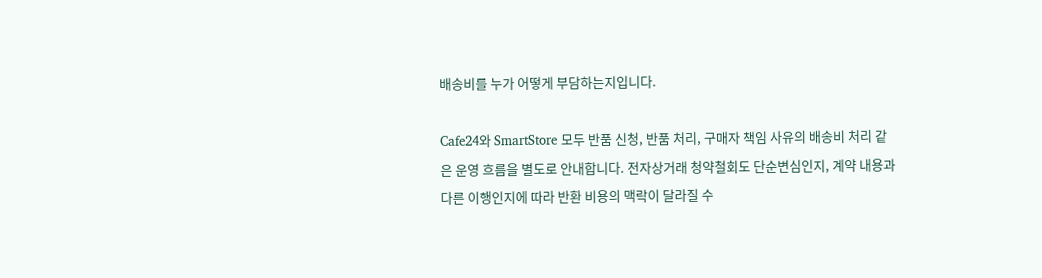배송비를 누가 어떻게 부담하는지입니다.

Cafe24와 SmartStore 모두 반품 신청, 반품 처리, 구매자 책임 사유의 배송비 처리 같은 운영 흐름을 별도로 안내합니다. 전자상거래 청약철회도 단순변심인지, 계약 내용과 다른 이행인지에 따라 반환 비용의 맥락이 달라질 수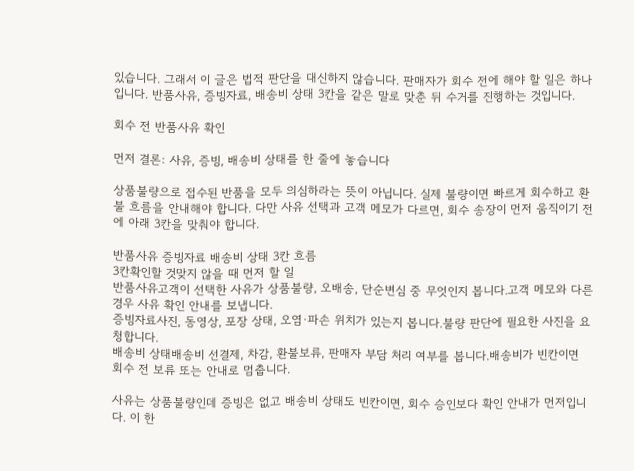있습니다. 그래서 이 글은 법적 판단을 대신하지 않습니다. 판매자가 회수 전에 해야 할 일은 하나입니다. 반품사유, 증빙자료, 배송비 상태 3칸을 같은 말로 맞춘 뒤 수거를 진행하는 것입니다.

회수 전 반품사유 확인

먼저 결론: 사유, 증빙, 배송비 상태를 한 줄에 놓습니다

상품불량으로 접수된 반품을 모두 의심하라는 뜻이 아닙니다. 실제 불량이면 빠르게 회수하고 환불 흐름을 안내해야 합니다. 다만 사유 선택과 고객 메모가 다르면, 회수 송장이 먼저 움직이기 전에 아래 3칸을 맞춰야 합니다.

반품사유 증빙자료 배송비 상태 3칸 흐름
3칸확인할 것맞지 않을 때 먼저 할 일
반품사유고객이 선택한 사유가 상품불량, 오배송, 단순변심 중 무엇인지 봅니다.고객 메모와 다른 경우 사유 확인 안내를 보냅니다.
증빙자료사진, 동영상, 포장 상태, 오염·파손 위치가 있는지 봅니다.불량 판단에 필요한 사진을 요청합니다.
배송비 상태배송비 선결제, 차감, 환불보류, 판매자 부담 처리 여부를 봅니다.배송비가 빈칸이면 회수 전 보류 또는 안내로 멈춥니다.

사유는 상품불량인데 증빙은 없고 배송비 상태도 빈칸이면, 회수 승인보다 확인 안내가 먼저입니다. 이 한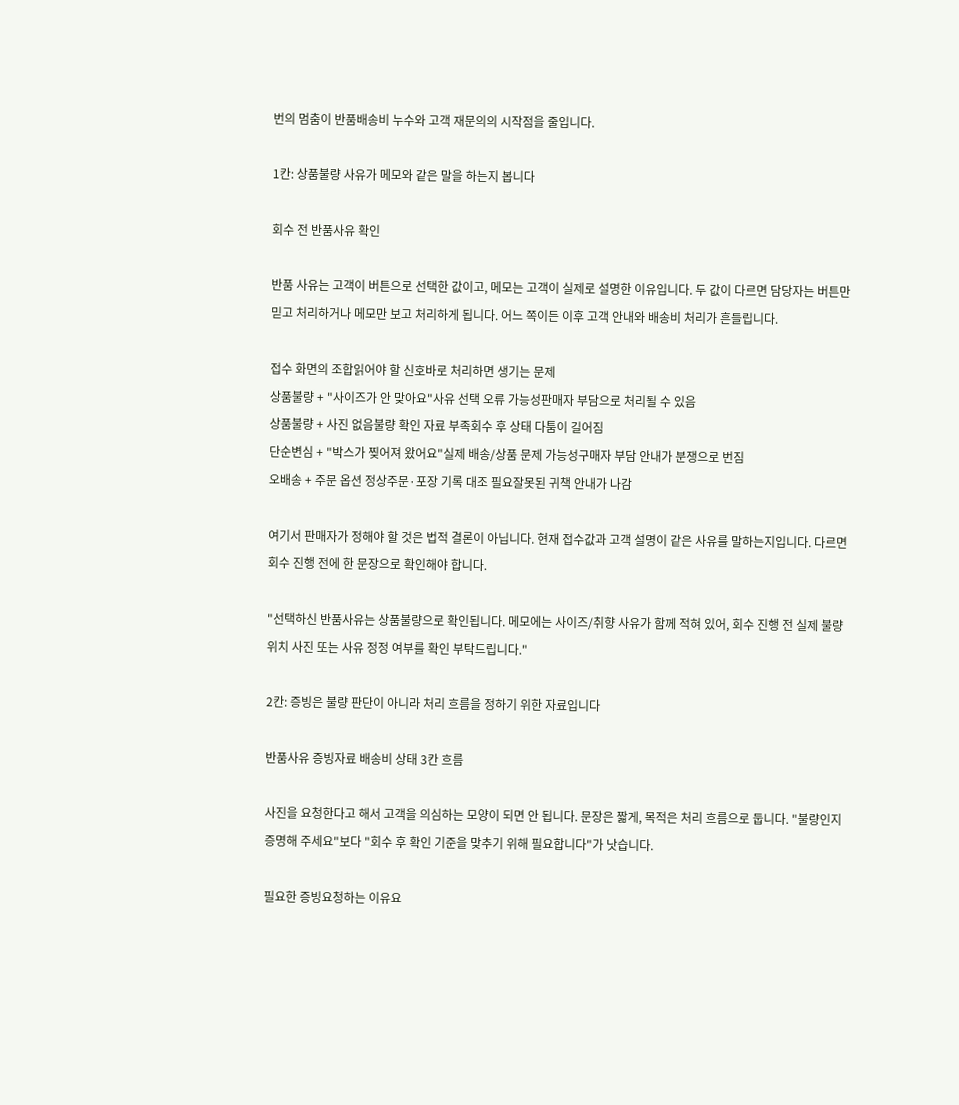번의 멈춤이 반품배송비 누수와 고객 재문의의 시작점을 줄입니다.

1칸: 상품불량 사유가 메모와 같은 말을 하는지 봅니다

회수 전 반품사유 확인

반품 사유는 고객이 버튼으로 선택한 값이고, 메모는 고객이 실제로 설명한 이유입니다. 두 값이 다르면 담당자는 버튼만 믿고 처리하거나 메모만 보고 처리하게 됩니다. 어느 쪽이든 이후 고객 안내와 배송비 처리가 흔들립니다.

접수 화면의 조합읽어야 할 신호바로 처리하면 생기는 문제
상품불량 + "사이즈가 안 맞아요"사유 선택 오류 가능성판매자 부담으로 처리될 수 있음
상품불량 + 사진 없음불량 확인 자료 부족회수 후 상태 다툼이 길어짐
단순변심 + "박스가 찢어져 왔어요"실제 배송/상품 문제 가능성구매자 부담 안내가 분쟁으로 번짐
오배송 + 주문 옵션 정상주문·포장 기록 대조 필요잘못된 귀책 안내가 나감

여기서 판매자가 정해야 할 것은 법적 결론이 아닙니다. 현재 접수값과 고객 설명이 같은 사유를 말하는지입니다. 다르면 회수 진행 전에 한 문장으로 확인해야 합니다.

"선택하신 반품사유는 상품불량으로 확인됩니다. 메모에는 사이즈/취향 사유가 함께 적혀 있어, 회수 진행 전 실제 불량 위치 사진 또는 사유 정정 여부를 확인 부탁드립니다."

2칸: 증빙은 불량 판단이 아니라 처리 흐름을 정하기 위한 자료입니다

반품사유 증빙자료 배송비 상태 3칸 흐름

사진을 요청한다고 해서 고객을 의심하는 모양이 되면 안 됩니다. 문장은 짧게, 목적은 처리 흐름으로 둡니다. "불량인지 증명해 주세요"보다 "회수 후 확인 기준을 맞추기 위해 필요합니다"가 낫습니다.

필요한 증빙요청하는 이유요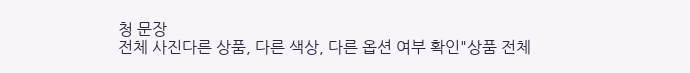청 문장
전체 사진다른 상품, 다른 색상, 다른 옵션 여부 확인"상품 전체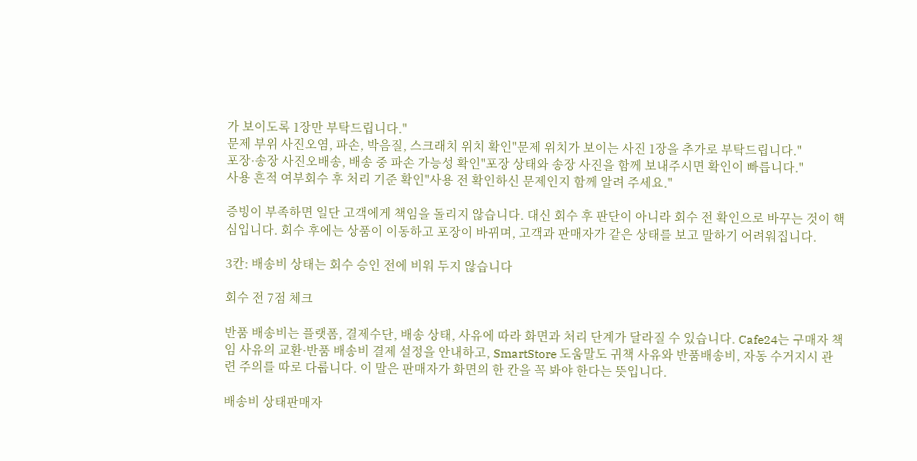가 보이도록 1장만 부탁드립니다."
문제 부위 사진오염, 파손, 박음질, 스크래치 위치 확인"문제 위치가 보이는 사진 1장을 추가로 부탁드립니다."
포장·송장 사진오배송, 배송 중 파손 가능성 확인"포장 상태와 송장 사진을 함께 보내주시면 확인이 빠릅니다."
사용 흔적 여부회수 후 처리 기준 확인"사용 전 확인하신 문제인지 함께 알려 주세요."

증빙이 부족하면 일단 고객에게 책임을 돌리지 않습니다. 대신 회수 후 판단이 아니라 회수 전 확인으로 바꾸는 것이 핵심입니다. 회수 후에는 상품이 이동하고 포장이 바뀌며, 고객과 판매자가 같은 상태를 보고 말하기 어려워집니다.

3칸: 배송비 상태는 회수 승인 전에 비워 두지 않습니다

회수 전 7점 체크

반품 배송비는 플랫폼, 결제수단, 배송 상태, 사유에 따라 화면과 처리 단계가 달라질 수 있습니다. Cafe24는 구매자 책임 사유의 교환·반품 배송비 결제 설정을 안내하고, SmartStore 도움말도 귀책 사유와 반품배송비, 자동 수거지시 관련 주의를 따로 다룹니다. 이 말은 판매자가 화면의 한 칸을 꼭 봐야 한다는 뜻입니다.

배송비 상태판매자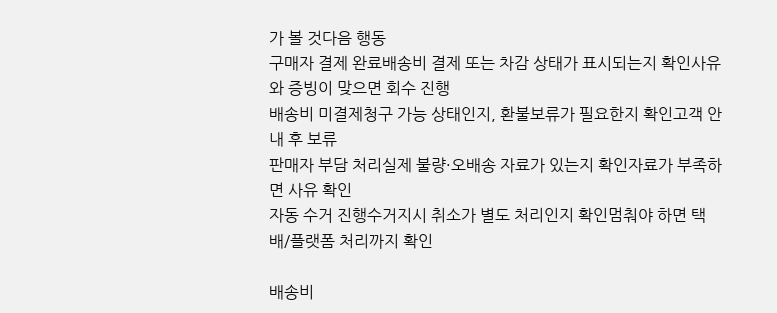가 볼 것다음 행동
구매자 결제 완료배송비 결제 또는 차감 상태가 표시되는지 확인사유와 증빙이 맞으면 회수 진행
배송비 미결제청구 가능 상태인지, 환불보류가 필요한지 확인고객 안내 후 보류
판매자 부담 처리실제 불량·오배송 자료가 있는지 확인자료가 부족하면 사유 확인
자동 수거 진행수거지시 취소가 별도 처리인지 확인멈춰야 하면 택배/플랫폼 처리까지 확인

배송비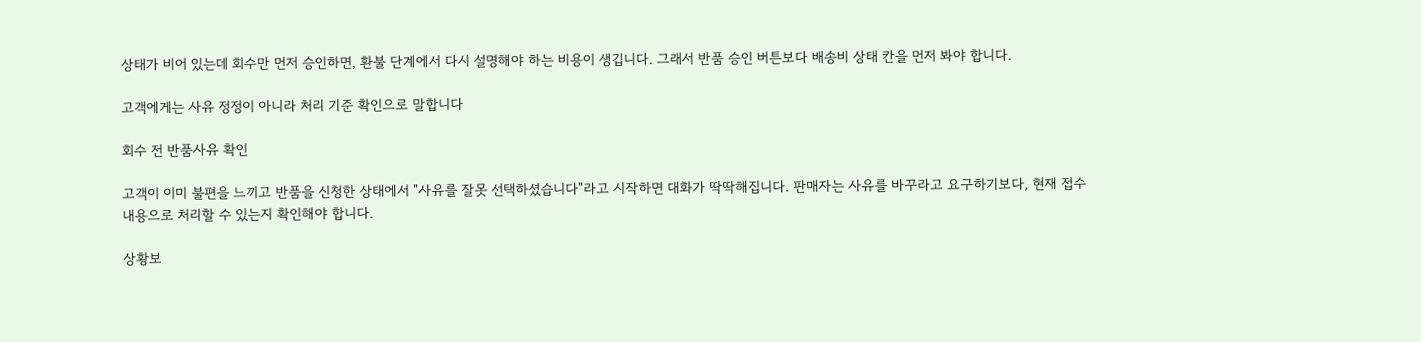상태가 비어 있는데 회수만 먼저 승인하면, 환불 단계에서 다시 설명해야 하는 비용이 생깁니다. 그래서 반품 승인 버튼보다 배송비 상태 칸을 먼저 봐야 합니다.

고객에게는 사유 정정이 아니라 처리 기준 확인으로 말합니다

회수 전 반품사유 확인

고객이 이미 불편을 느끼고 반품을 신청한 상태에서 "사유를 잘못 선택하셨습니다"라고 시작하면 대화가 딱딱해집니다. 판매자는 사유를 바꾸라고 요구하기보다, 현재 접수 내용으로 처리할 수 있는지 확인해야 합니다.

상황보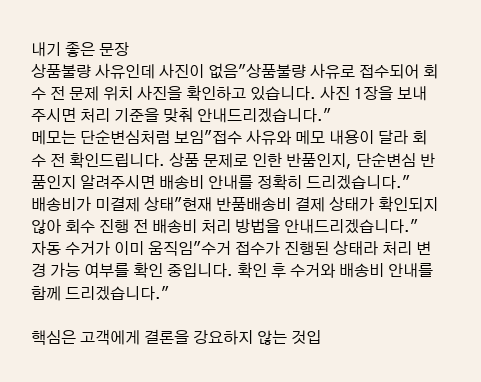내기 좋은 문장
상품불량 사유인데 사진이 없음"상품불량 사유로 접수되어 회수 전 문제 위치 사진을 확인하고 있습니다. 사진 1장을 보내주시면 처리 기준을 맞춰 안내드리겠습니다."
메모는 단순변심처럼 보임"접수 사유와 메모 내용이 달라 회수 전 확인드립니다. 상품 문제로 인한 반품인지, 단순변심 반품인지 알려주시면 배송비 안내를 정확히 드리겠습니다."
배송비가 미결제 상태"현재 반품배송비 결제 상태가 확인되지 않아 회수 진행 전 배송비 처리 방법을 안내드리겠습니다."
자동 수거가 이미 움직임"수거 접수가 진행된 상태라 처리 변경 가능 여부를 확인 중입니다. 확인 후 수거와 배송비 안내를 함께 드리겠습니다."

핵심은 고객에게 결론을 강요하지 않는 것입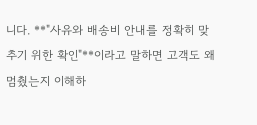니다. **"사유와 배송비 안내를 정확히 맞추기 위한 확인"**이라고 말하면 고객도 왜 멈췄는지 이해하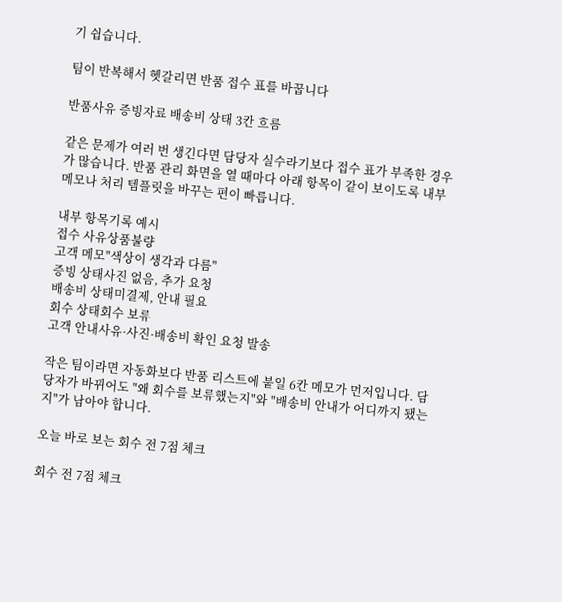기 쉽습니다.

팀이 반복해서 헷갈리면 반품 접수 표를 바꿉니다

반품사유 증빙자료 배송비 상태 3칸 흐름

같은 문제가 여러 번 생긴다면 담당자 실수라기보다 접수 표가 부족한 경우가 많습니다. 반품 관리 화면을 열 때마다 아래 항목이 같이 보이도록 내부 메모나 처리 템플릿을 바꾸는 편이 빠릅니다.

내부 항목기록 예시
접수 사유상품불량
고객 메모"색상이 생각과 다름"
증빙 상태사진 없음, 추가 요청
배송비 상태미결제, 안내 필요
회수 상태회수 보류
고객 안내사유·사진·배송비 확인 요청 발송

작은 팀이라면 자동화보다 반품 리스트에 붙일 6칸 메모가 먼저입니다. 담당자가 바뀌어도 "왜 회수를 보류했는지"와 "배송비 안내가 어디까지 됐는지"가 남아야 합니다.

오늘 바로 보는 회수 전 7점 체크

회수 전 7점 체크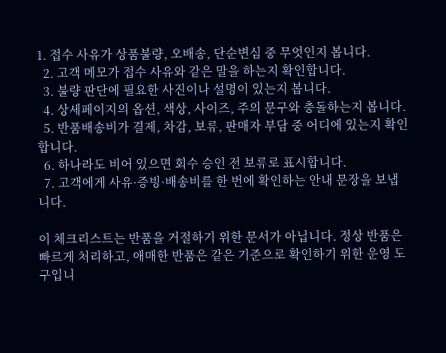1. 접수 사유가 상품불량, 오배송, 단순변심 중 무엇인지 봅니다.
  2. 고객 메모가 접수 사유와 같은 말을 하는지 확인합니다.
  3. 불량 판단에 필요한 사진이나 설명이 있는지 봅니다.
  4. 상세페이지의 옵션, 색상, 사이즈, 주의 문구와 충돌하는지 봅니다.
  5. 반품배송비가 결제, 차감, 보류, 판매자 부담 중 어디에 있는지 확인합니다.
  6. 하나라도 비어 있으면 회수 승인 전 보류로 표시합니다.
  7. 고객에게 사유·증빙·배송비를 한 번에 확인하는 안내 문장을 보냅니다.

이 체크리스트는 반품을 거절하기 위한 문서가 아닙니다. 정상 반품은 빠르게 처리하고, 애매한 반품은 같은 기준으로 확인하기 위한 운영 도구입니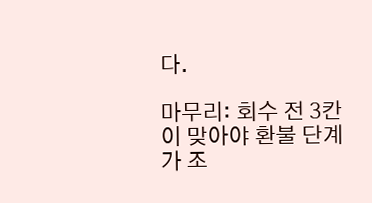다.

마무리: 회수 전 3칸이 맞아야 환불 단계가 조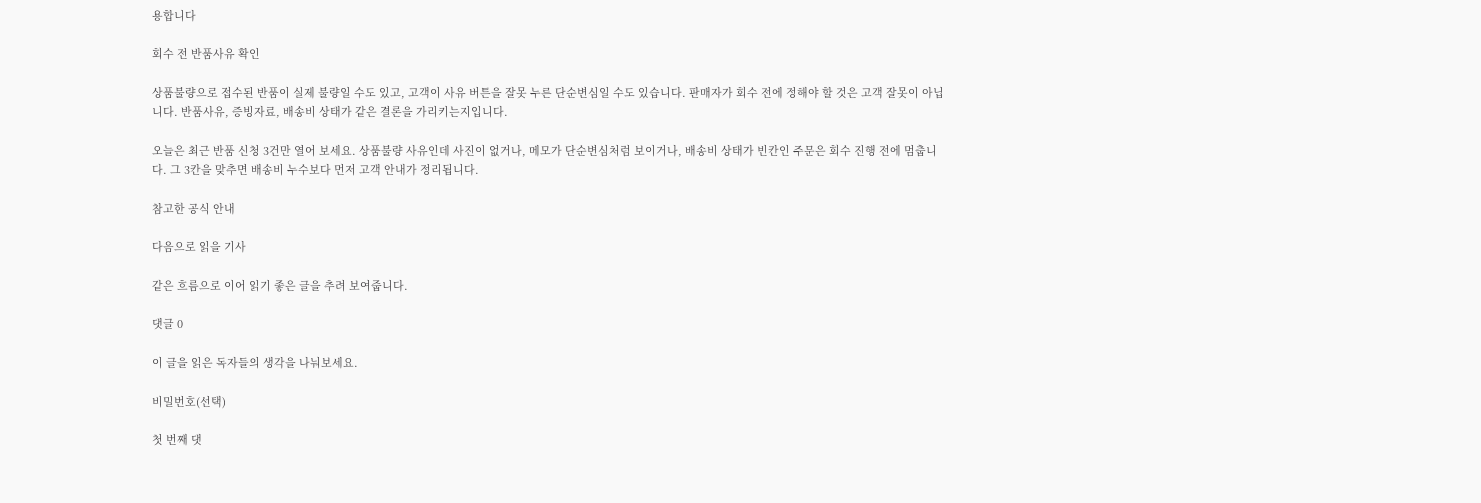용합니다

회수 전 반품사유 확인

상품불량으로 접수된 반품이 실제 불량일 수도 있고, 고객이 사유 버튼을 잘못 누른 단순변심일 수도 있습니다. 판매자가 회수 전에 정해야 할 것은 고객 잘못이 아닙니다. 반품사유, 증빙자료, 배송비 상태가 같은 결론을 가리키는지입니다.

오늘은 최근 반품 신청 3건만 열어 보세요. 상품불량 사유인데 사진이 없거나, 메모가 단순변심처럼 보이거나, 배송비 상태가 빈칸인 주문은 회수 진행 전에 멈춥니다. 그 3칸을 맞추면 배송비 누수보다 먼저 고객 안내가 정리됩니다.

참고한 공식 안내

다음으로 읽을 기사

같은 흐름으로 이어 읽기 좋은 글을 추려 보여줍니다.

댓글 0

이 글을 읽은 독자들의 생각을 나눠보세요.

비밀번호(선택)

첫 번째 댓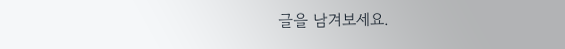글을 남겨보세요.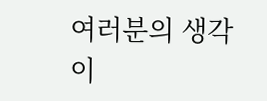여러분의 생각이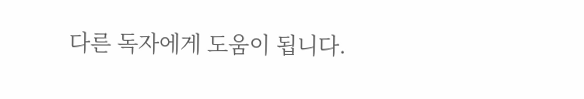다른 독자에게 도움이 됩니다.